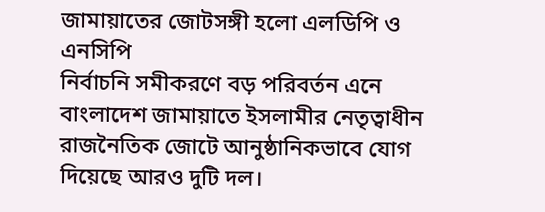জামায়াতের জোটসঙ্গী হলো এলডিপি ও এনসিপি
নির্বাচনি সমীকরণে বড় পরিবর্তন এনে বাংলাদেশ জামায়াতে ইসলামীর নেতৃত্বাধীন রাজনৈতিক জোটে আনুষ্ঠানিকভাবে যোগ দিয়েছে আরও দুটি দল।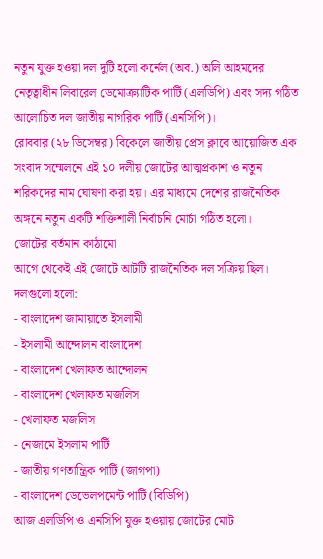নতুন যুক্ত হওয়া দল দুটি হলো কর্নেল (অব.) অলি আহমদের নেতৃত্বাধীন লিবারেল ডেমোক্র্যাটিক পার্টি (এলডিপি) এবং সদ্য গঠিত আলোচিত দল জাতীয় নাগরিক পার্টি (এনসিপি)।
রোববার (২৮ ডিসেম্বর) বিকেলে জাতীয় প্রেস ক্লাবে আয়োজিত এক সংবাদ সম্মেলনে এই ১০ দলীয় জোটের আত্মপ্রকাশ ও নতুন শরিকদের নাম ঘোষণা করা হয়। এর মাধ্যমে দেশের রাজনৈতিক অঙ্গনে নতুন একটি শক্তিশালী নির্বাচনি মোর্চা গঠিত হলো।
জোটের বর্তমান কাঠামো
আগে থেকেই এই জোটে আটটি রাজনৈতিক দল সক্রিয় ছিল। দলগুলো হলো:
- বাংলাদেশ জামায়াতে ইসলামী
- ইসলামী আন্দোলন বাংলাদেশ
- বাংলাদেশ খেলাফত আন্দোলন
- বাংলাদেশ খেলাফত মজলিস
- খেলাফত মজলিস
- নেজামে ইসলাম পার্টি
- জাতীয় গণতান্ত্রিক পার্টি (জাগপা)
- বাংলাদেশ ডেভেলপমেন্ট পার্টি (বিডিপি)
আজ এলডিপি ও এনসিপি যুক্ত হওয়ায় জোটের মোট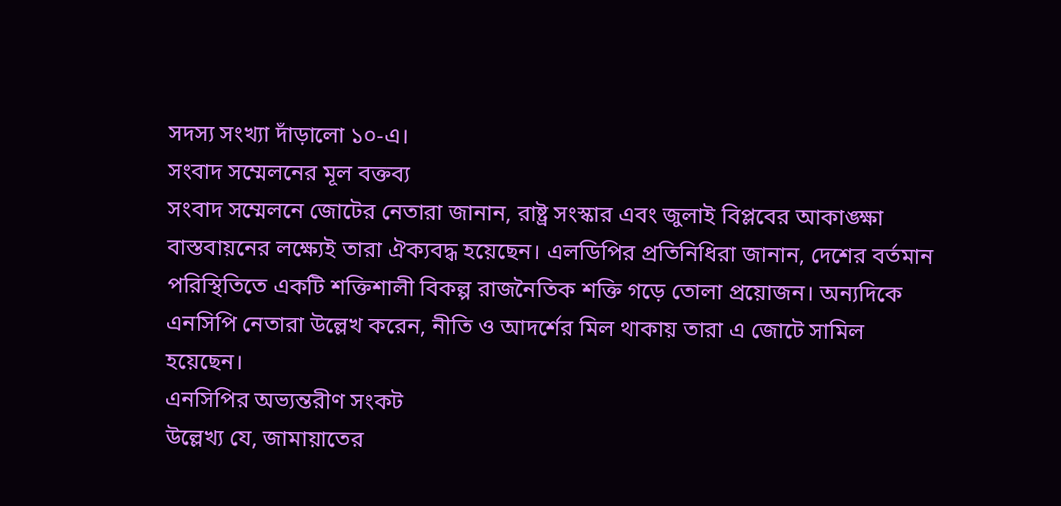সদস্য সংখ্যা দাঁড়ালো ১০-এ।
সংবাদ সম্মেলনের মূল বক্তব্য
সংবাদ সম্মেলনে জোটের নেতারা জানান, রাষ্ট্র সংস্কার এবং জুলাই বিপ্লবের আকাঙ্ক্ষা বাস্তবায়নের লক্ষ্যেই তারা ঐক্যবদ্ধ হয়েছেন। এলডিপির প্রতিনিধিরা জানান, দেশের বর্তমান পরিস্থিতিতে একটি শক্তিশালী বিকল্প রাজনৈতিক শক্তি গড়ে তোলা প্রয়োজন। অন্যদিকে এনসিপি নেতারা উল্লেখ করেন, নীতি ও আদর্শের মিল থাকায় তারা এ জোটে সামিল হয়েছেন।
এনসিপির অভ্যন্তরীণ সংকট
উল্লেখ্য যে, জামায়াতের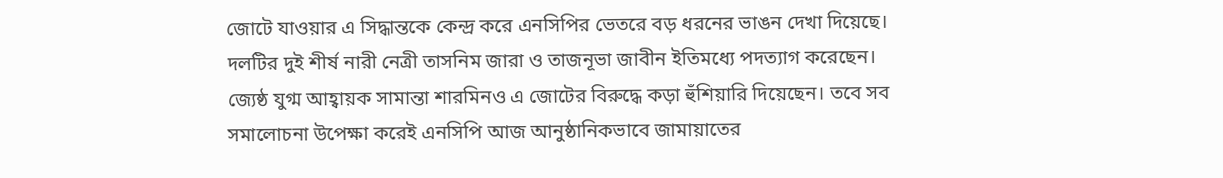জোটে যাওয়ার এ সিদ্ধান্তকে কেন্দ্র করে এনসিপির ভেতরে বড় ধরনের ভাঙন দেখা দিয়েছে। দলটির দুই শীর্ষ নারী নেত্রী তাসনিম জারা ও তাজনূভা জাবীন ইতিমধ্যে পদত্যাগ করেছেন। জ্যেষ্ঠ যুগ্ম আহ্বায়ক সামান্তা শারমিনও এ জোটের বিরুদ্ধে কড়া হুঁশিয়ারি দিয়েছেন। তবে সব সমালোচনা উপেক্ষা করেই এনসিপি আজ আনুষ্ঠানিকভাবে জামায়াতের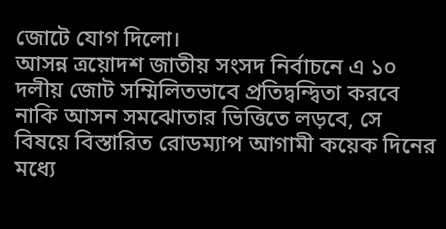জোটে যোগ দিলো।
আসন্ন ত্রয়োদশ জাতীয় সংসদ নির্বাচনে এ ১০ দলীয় জোট সম্মিলিতভাবে প্রতিদ্বন্দ্বিতা করবে নাকি আসন সমঝোতার ভিত্তিতে লড়বে, সে বিষয়ে বিস্তারিত রোডম্যাপ আগামী কয়েক দিনের মধ্যে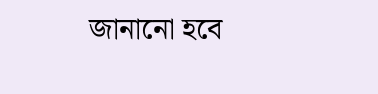জানানো হবে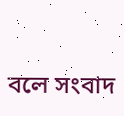বলে সংবাদ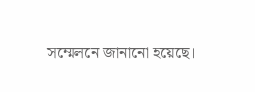সম্মেলনে জানানো হয়েছে।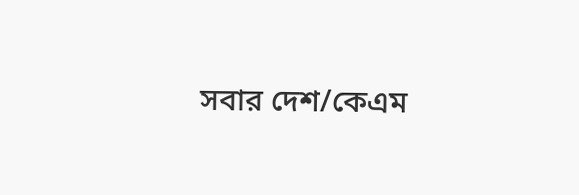সবার দেশ/কেএম